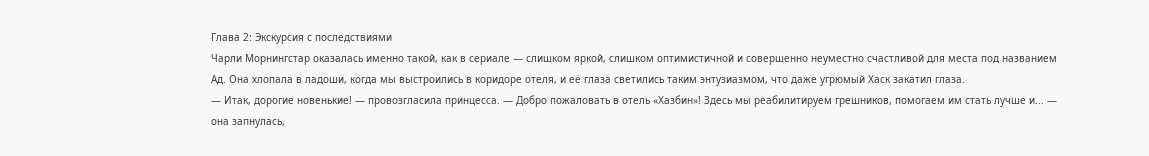Глава 2: Экскурсия с последствиями
Чарли Морнингстар оказалась именно такой, как в сериале — слишком яркой, слишком оптимистичной и совершенно неуместно счастливой для места под названием Ад. Она хлопала в ладоши, когда мы выстроились в коридоре отеля, и её глаза светились таким энтузиазмом, что даже угрюмый Хаск закатил глаза.
— Итак, дорогие новенькие! — провозгласила принцесса. — Добро пожаловать в отель «Хазбин»! Здесь мы реабилитируем грешников, помогаем им стать лучше и... — она запнулась,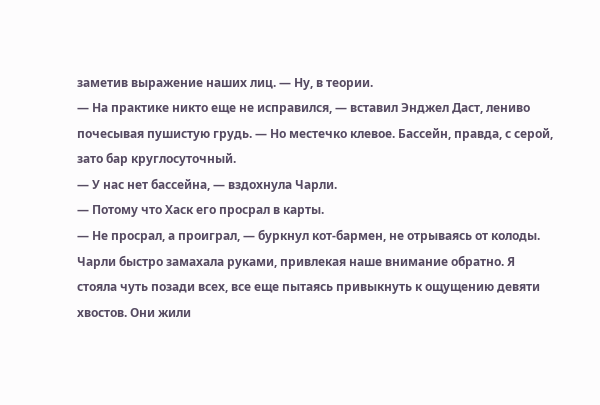заметив выражение наших лиц. — Ну, в теории.
— На практике никто еще не исправился, — вставил Энджел Даст, лениво почесывая пушистую грудь. — Но местечко клевое. Бассейн, правда, с серой, зато бар круглосуточный.
— У нас нет бассейна, — вздохнула Чарли.
— Потому что Хаск его просрал в карты.
— Не просрал, а проиграл, — буркнул кот-бармен, не отрываясь от колоды.
Чарли быстро замахала руками, привлекая наше внимание обратно. Я стояла чуть позади всех, все еще пытаясь привыкнуть к ощущению девяти хвостов. Они жили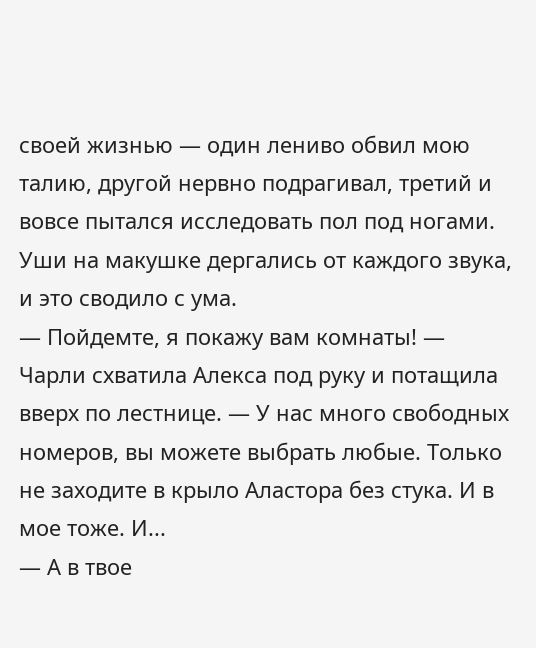своей жизнью — один лениво обвил мою талию, другой нервно подрагивал, третий и вовсе пытался исследовать пол под ногами. Уши на макушке дергались от каждого звука, и это сводило с ума.
— Пойдемте, я покажу вам комнаты! — Чарли схватила Алекса под руку и потащила вверх по лестнице. — У нас много свободных номеров, вы можете выбрать любые. Только не заходите в крыло Аластора без стука. И в мое тоже. И...
— А в твое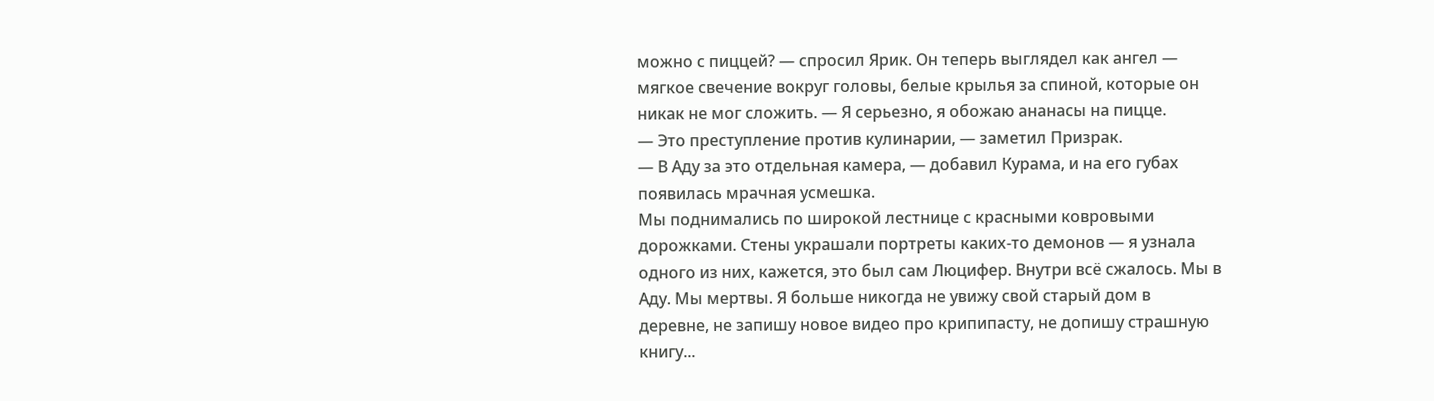можно с пиццей? — спросил Ярик. Он теперь выглядел как ангел — мягкое свечение вокруг головы, белые крылья за спиной, которые он никак не мог сложить. — Я серьезно, я обожаю ананасы на пицце.
— Это преступление против кулинарии, — заметил Призрак.
— В Аду за это отдельная камера, — добавил Курама, и на его губах появилась мрачная усмешка.
Мы поднимались по широкой лестнице с красными ковровыми дорожками. Стены украшали портреты каких-то демонов — я узнала одного из них, кажется, это был сам Люцифер. Внутри всё сжалось. Мы в Аду. Мы мертвы. Я больше никогда не увижу свой старый дом в деревне, не запишу новое видео про крипипасту, не допишу страшную книгу...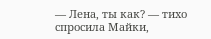— Лена, ты как? — тихо спросила Майки,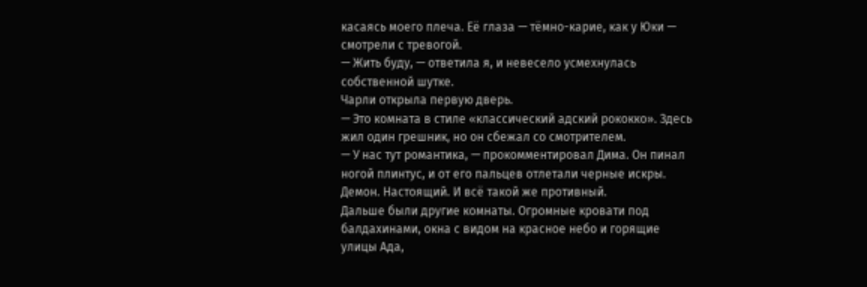касаясь моего плеча. Её глаза — тёмно-карие, как у Юки — смотрели с тревогой.
— Жить буду, — ответила я, и невесело усмехнулась собственной шутке.
Чарли открыла первую дверь.
— Это комната в стиле «классический адский рококко». Здесь жил один грешник, но он сбежал со смотрителем.
— У нас тут романтика, — прокомментировал Дима. Он пинал ногой плинтус, и от его пальцев отлетали черные искры. Демон. Настоящий. И всё такой же противный.
Дальше были другие комнаты. Огромные кровати под балдахинами, окна с видом на красное небо и горящие улицы Ада,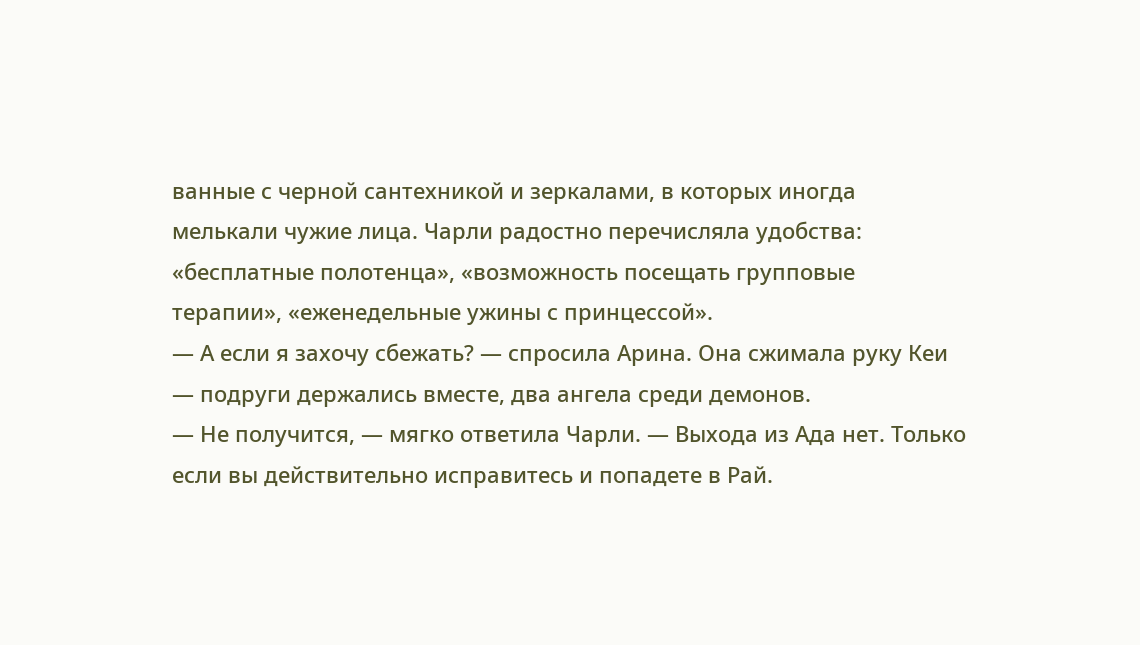ванные с черной сантехникой и зеркалами, в которых иногда мелькали чужие лица. Чарли радостно перечисляла удобства: «бесплатные полотенца», «возможность посещать групповые терапии», «еженедельные ужины с принцессой».
— А если я захочу сбежать? — спросила Арина. Она сжимала руку Кеи — подруги держались вместе, два ангела среди демонов.
— Не получится, — мягко ответила Чарли. — Выхода из Ада нет. Только если вы действительно исправитесь и попадете в Рай.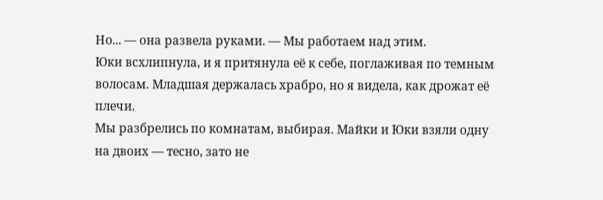Но... — она развела руками. — Мы работаем над этим.
Юки всхлипнула, и я притянула её к себе, поглаживая по темным волосам. Младшая держалась храбро, но я видела, как дрожат её плечи.
Мы разбрелись по комнатам, выбирая. Майки и Юки взяли одну на двоих — тесно, зато не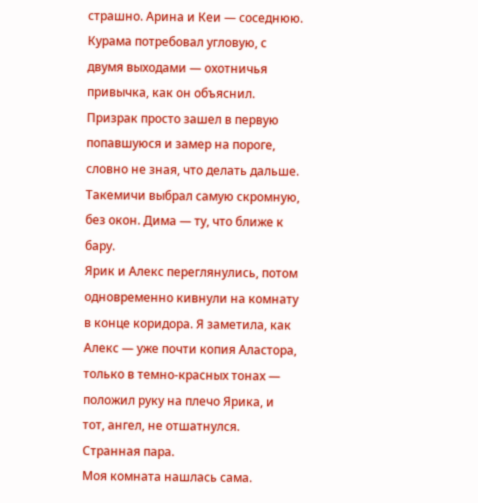страшно. Арина и Кеи — соседнюю. Курама потребовал угловую, с двумя выходами — охотничья привычка, как он объяснил. Призрак просто зашел в первую попавшуюся и замер на пороге, словно не зная, что делать дальше. Такемичи выбрал самую скромную, без окон. Дима — ту, что ближе к бару.
Ярик и Алекс переглянулись, потом одновременно кивнули на комнату в конце коридора. Я заметила, как Алекс — уже почти копия Аластора, только в темно-красных тонах — положил руку на плечо Ярика, и тот, ангел, не отшатнулся. Странная пара.
Моя комната нашлась сама.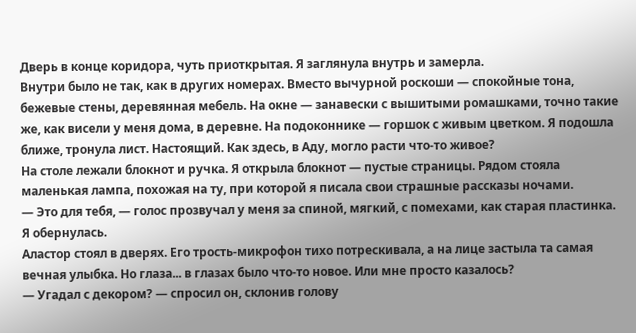Дверь в конце коридора, чуть приоткрытая. Я заглянула внутрь и замерла.
Внутри было не так, как в других номерах. Вместо вычурной роскоши — спокойные тона, бежевые стены, деревянная мебель. На окне — занавески с вышитыми ромашками, точно такие же, как висели у меня дома, в деревне. На подоконнике — горшок с живым цветком. Я подошла ближе, тронула лист. Настоящий. Как здесь, в Аду, могло расти что-то живое?
На столе лежали блокнот и ручка. Я открыла блокнот — пустые страницы. Рядом стояла маленькая лампа, похожая на ту, при которой я писала свои страшные рассказы ночами.
— Это для тебя, — голос прозвучал у меня за спиной, мягкий, с помехами, как старая пластинка.
Я обернулась.
Аластор стоял в дверях. Его трость-микрофон тихо потрескивала, а на лице застыла та самая вечная улыбка. Но глаза... в глазах было что-то новое. Или мне просто казалось?
— Угадал с декором? — спросил он, склонив голову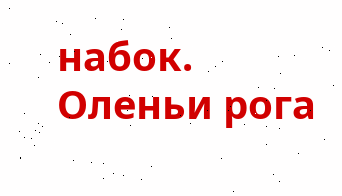набок. Оленьи рога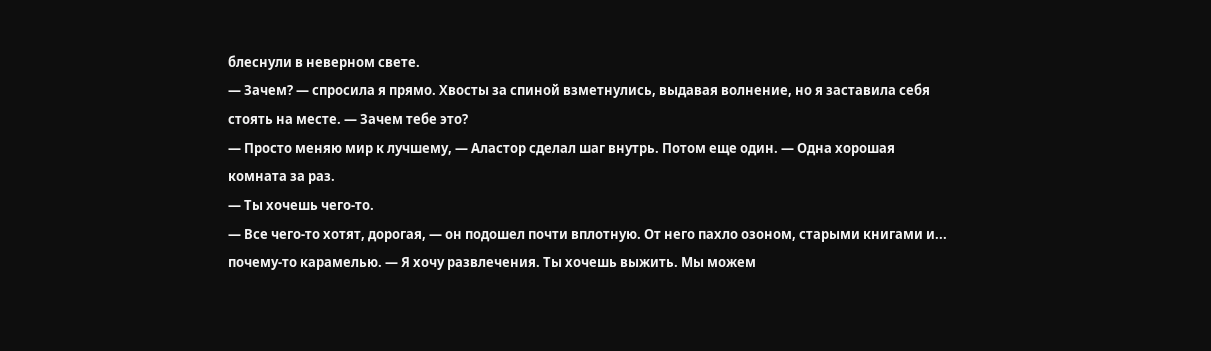блеснули в неверном свете.
— Зачем? — спросила я прямо. Хвосты за спиной взметнулись, выдавая волнение, но я заставила себя стоять на месте. — Зачем тебе это?
— Просто меняю мир к лучшему, — Аластор сделал шаг внутрь. Потом еще один. — Одна хорошая комната за раз.
— Ты хочешь чего-то.
— Все чего-то хотят, дорогая, — он подошел почти вплотную. От него пахло озоном, старыми книгами и... почему-то карамелью. — Я хочу развлечения. Ты хочешь выжить. Мы можем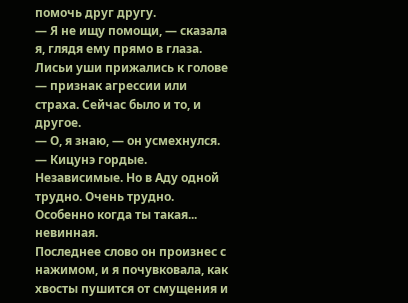помочь друг другу.
— Я не ищу помощи, — сказала я, глядя ему прямо в глаза. Лисьи уши прижались к голове — признак агрессии или страха. Сейчас было и то, и другое.
— О, я знаю, — он усмехнулся. — Кицунэ гордые. Независимые. Но в Аду одной трудно. Очень трудно. Особенно когда ты такая... невинная.
Последнее слово он произнес с нажимом, и я почувковала, как хвосты пушится от смущения и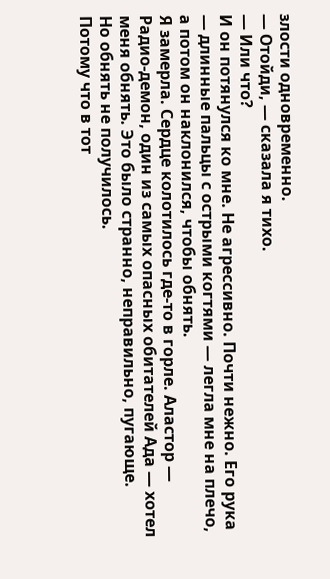злости одновременно.
— Отойди, — сказала я тихо.
— Или что?
И он потянулся ко мне. Не агрессивно. Почти нежно. Его рука — длинные пальцы с острыми когтями — легла мне на плечо, а потом он наклонился, чтобы обнять.
Я замерла. Сердце колотилось где-то в горле. Аластор — Радио-демон, один из самых опасных обитателей Ада — хотел меня обнять. Это было странно, неправильно, пугающе.
Но обнять не получилось.
Потому что в тот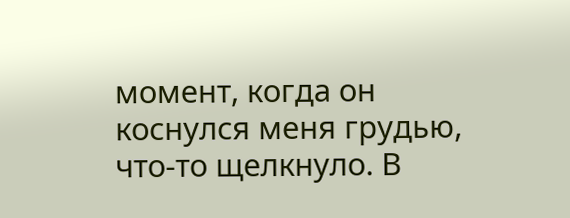момент, когда он коснулся меня грудью, что-то щелкнуло. В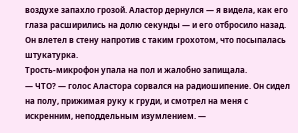воздухе запахло грозой. Аластор дернулся — я видела, как его глаза расширились на долю секунды — и его отбросило назад. Он влетел в стену напротив с таким грохотом, что посыпалась штукатурка.
Трость-микрофон упала на пол и жалобно запищала.
— ЧТО? — голос Аластора сорвался на радиошипение. Он сидел на полу, прижимая руку к груди, и смотрел на меня с искренним, неподдельным изумлением. —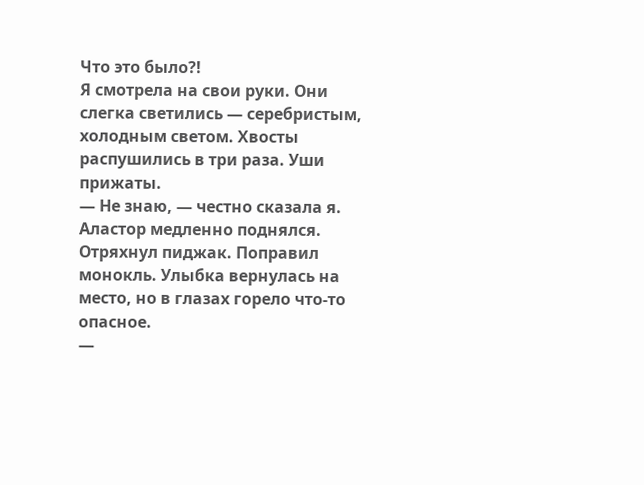Что это было?!
Я смотрела на свои руки. Они слегка светились — серебристым, холодным светом. Хвосты распушились в три раза. Уши прижаты.
— Не знаю, — честно сказала я.
Аластор медленно поднялся. Отряхнул пиджак. Поправил монокль. Улыбка вернулась на место, но в глазах горело что-то опасное.
—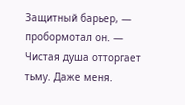Защитный барьер, — пробормотал он. — Чистая душа отторгает тьму. Даже меня.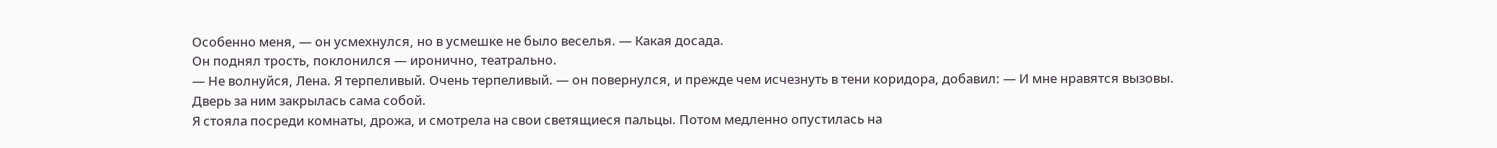Особенно меня, — он усмехнулся, но в усмешке не было веселья. — Какая досада.
Он поднял трость, поклонился — иронично, театрально.
— Не волнуйся, Лена. Я терпеливый. Очень терпеливый. — он повернулся, и прежде чем исчезнуть в тени коридора, добавил: — И мне нравятся вызовы.
Дверь за ним закрылась сама собой.
Я стояла посреди комнаты, дрожа, и смотрела на свои светящиеся пальцы. Потом медленно опустилась на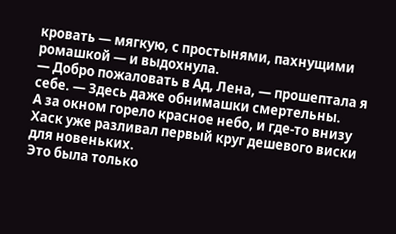кровать — мягкую, с простынями, пахнущими ромашкой — и выдохнула.
— Добро пожаловать в Ад, Лена, — прошептала я себе. — Здесь даже обнимашки смертельны.
А за окном горело красное небо, и где-то внизу Хаск уже разливал первый круг дешевого виски для новеньких.
Это была только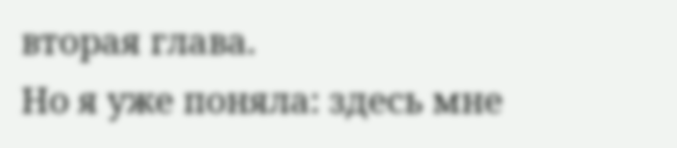вторая глава.
Но я уже поняла: здесь мне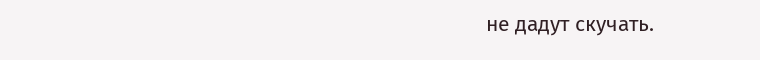не дадут скучать.